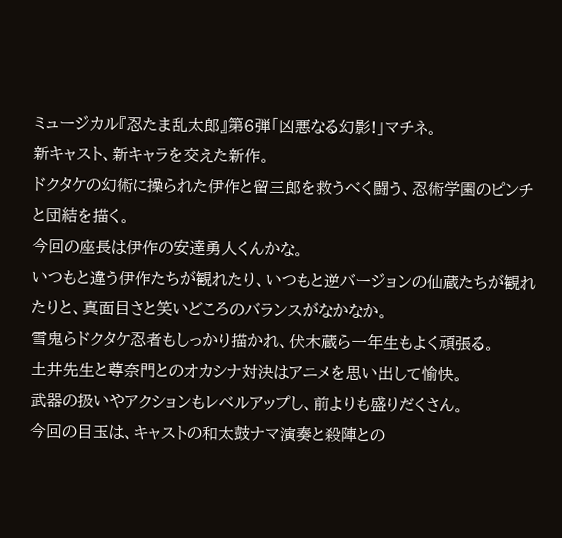ミュージカル『忍たま乱太郎』第6弾「凶悪なる幻影!」マチネ。
新キャスト、新キャラを交えた新作。
ドクタケの幻術に操られた伊作と留三郎を救うべく闘う、忍術学園のピンチと団結を描く。
今回の座長は伊作の安達勇人くんかな。
いつもと違う伊作たちが観れたり、いつもと逆バージョンの仙蔵たちが観れたりと、真面目さと笑いどころのバランスがなかなか。
雪鬼らドクタケ忍者もしっかり描かれ、伏木蔵ら一年生もよく頑張る。
土井先生と尊奈門とのオカシナ対決はアニメを思い出して愉快。
武器の扱いやアクションもレベルアップし、前よりも盛りだくさん。
今回の目玉は、キャストの和太鼓ナマ演奏と殺陣との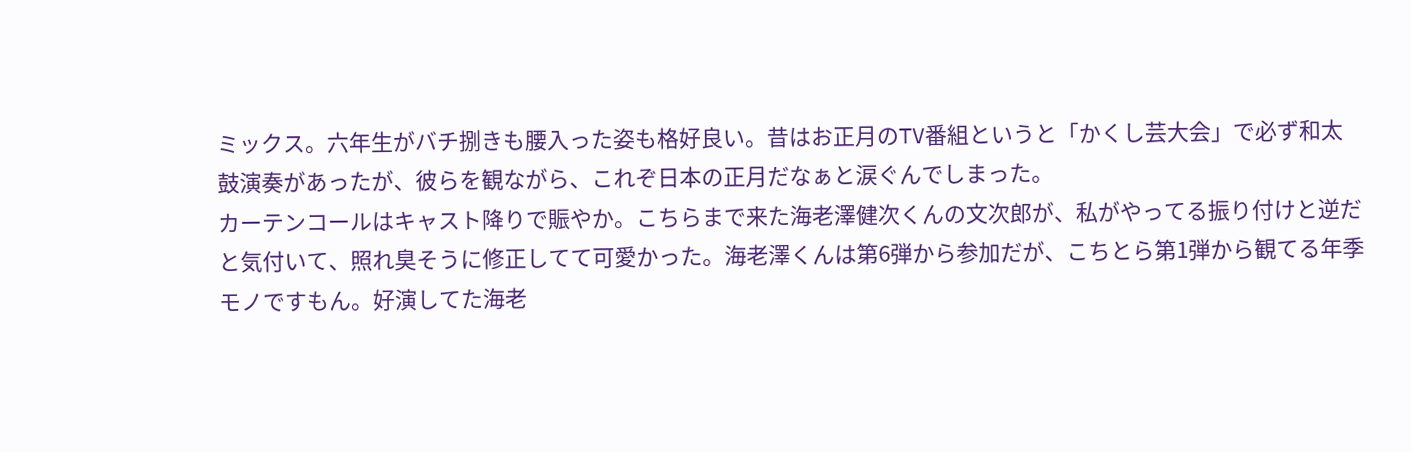ミックス。六年生がバチ捌きも腰入った姿も格好良い。昔はお正月のTV番組というと「かくし芸大会」で必ず和太鼓演奏があったが、彼らを観ながら、これぞ日本の正月だなぁと涙ぐんでしまった。
カーテンコールはキャスト降りで賑やか。こちらまで来た海老澤健次くんの文次郎が、私がやってる振り付けと逆だと気付いて、照れ臭そうに修正してて可愛かった。海老澤くんは第6弾から参加だが、こちとら第1弾から観てる年季モノですもん。好演してた海老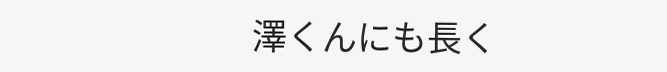澤くんにも長く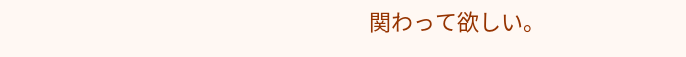関わって欲しい。